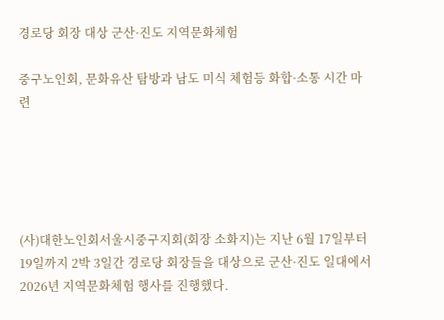경로당 회장 대상 군산·진도 지역문화체험

중구노인회, 문화유산 탐방과 남도 미식 체험등 화합·소통 시간 마련





(사)대한노인회서울시중구지회(회장 소화지)는 지난 6월 17일부터 19일까지 2박 3일간 경로당 회장들을 대상으로 군산·진도 일대에서 2026년 지역문화체험 행사를 진행했다.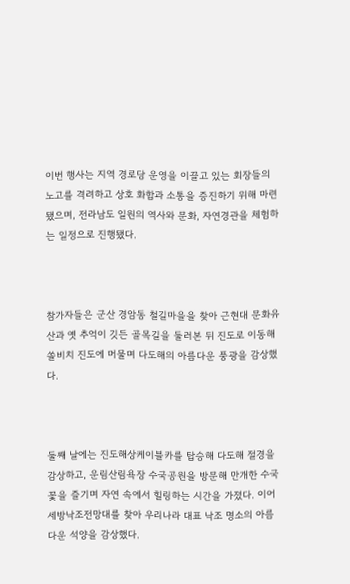이번 행사는 지역 경로당 운영을 이끌고 있는 회장들의 노고를 격려하고 상호 화합과 소통을 증진하기 위해 마련됐으며, 전라남도 일원의 역사와 문화, 자연경관을 체험하는 일정으로 진행됐다.



참가자들은 군산 경암동 철길마을을 찾아 근현대 문화유산과 옛 추억이 깃든 골목길을 둘러본 뒤 진도로 이동해 쏠비치 진도에 머물며 다도해의 아름다운 풍광을 감상했다.



둘째 날에는 진도해상케이블카를 탑승해 다도해 절경을 감상하고, 운림산림욕장 수국공원을 방문해 만개한 수국꽃을 즐기며 자연 속에서 힐링하는 시간을 가졌다. 이어 세방낙조전망대를 찾아 우리나라 대표 낙조 명소의 아름다운 석양을 감상했다.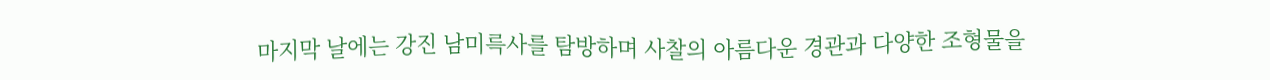마지막 날에는 강진 남미륵사를 탐방하며 사찰의 아름다운 경관과 다양한 조형물을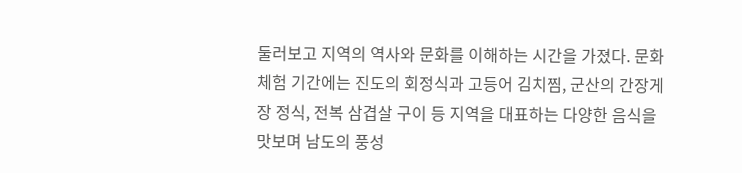둘러보고 지역의 역사와 문화를 이해하는 시간을 가졌다. 문화체험 기간에는 진도의 회정식과 고등어 김치찜, 군산의 간장게장 정식, 전복 삼겹살 구이 등 지역을 대표하는 다양한 음식을 맛보며 남도의 풍성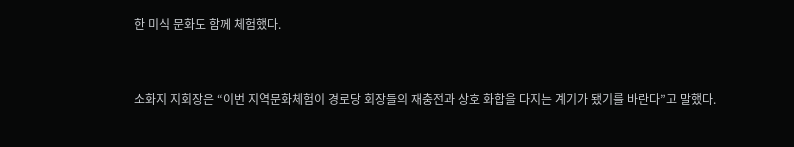한 미식 문화도 함께 체험했다.



소화지 지회장은 “이번 지역문화체험이 경로당 회장들의 재충전과 상호 화합을 다지는 계기가 됐기를 바란다”고 말했다.